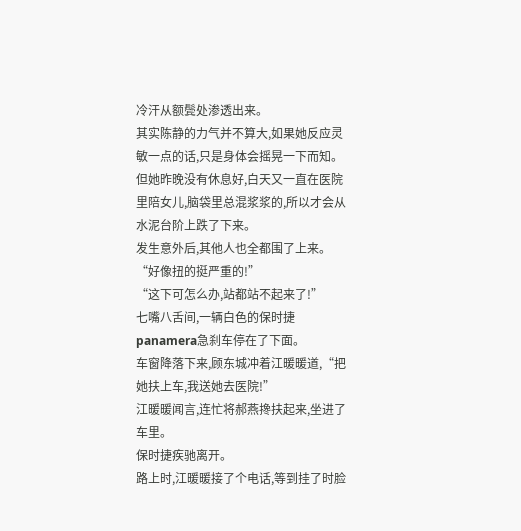冷汗从额鬓处渗透出来。
其实陈静的力气并不算大,如果她反应灵敏一点的话,只是身体会摇晃一下而知。
但她昨晚没有休息好,白天又一直在医院里陪女儿,脑袋里总混浆浆的,所以才会从水泥台阶上跌了下来。
发生意外后,其他人也全都围了上来。
“好像扭的挺严重的!”
“这下可怎么办,站都站不起来了!”
七嘴八舌间,一辆白色的保时捷panamera急刹车停在了下面。
车窗降落下来,顾东城冲着江暖暖道,“把她扶上车,我送她去医院!”
江暖暖闻言,连忙将郝燕搀扶起来,坐进了车里。
保时捷疾驰离开。
路上时,江暖暖接了个电话,等到挂了时脸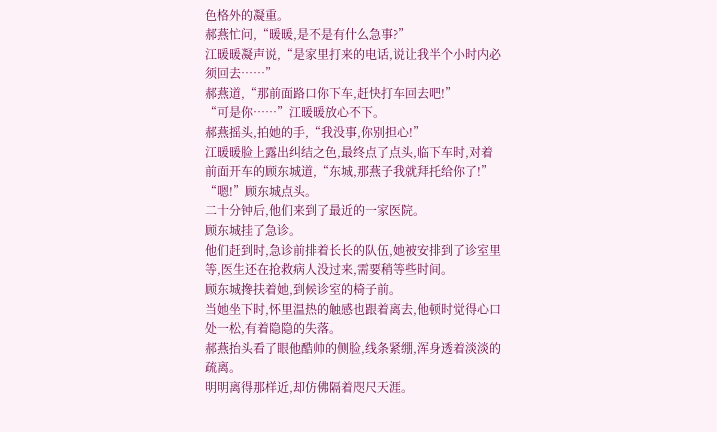色格外的凝重。
郝燕忙问,“暖暖,是不是有什么急事?”
江暖暖凝声说,“是家里打来的电话,说让我半个小时内必须回去……”
郝燕道,“那前面路口你下车,赶快打车回去吧!”
“可是你……”江暖暖放心不下。
郝燕摇头,拍她的手,“我没事,你别担心!”
江暖暖脸上露出纠结之色,最终点了点头,临下车时,对着前面开车的顾东城道,“东城,那燕子我就拜托给你了!”
“嗯!”顾东城点头。
二十分钟后,他们来到了最近的一家医院。
顾东城挂了急诊。
他们赶到时,急诊前排着长长的队伍,她被安排到了诊室里等,医生还在抢救病人没过来,需要稍等些时间。
顾东城搀扶着她,到候诊室的椅子前。
当她坐下时,怀里温热的触感也跟着离去,他顿时觉得心口处一松,有着隐隐的失落。
郝燕抬头看了眼他酷帅的侧脸,线条紧绷,浑身透着淡淡的疏离。
明明离得那样近,却仿佛隔着咫尺天涯。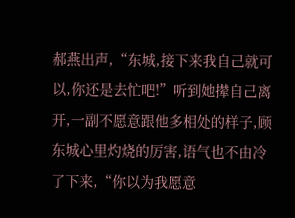郝燕出声,“东城,接下来我自己就可以,你还是去忙吧!”听到她撵自己离开,一副不愿意跟他多相处的样子,顾东城心里灼烧的厉害,语气也不由冷了下来,“你以为我愿意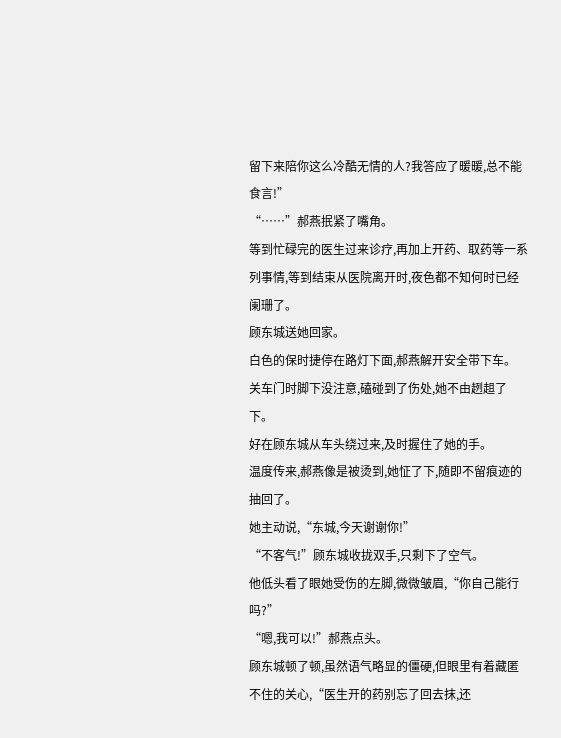留下来陪你这么冷酷无情的人?我答应了暖暖,总不能
食言!”
“……”郝燕抿紧了嘴角。
等到忙碌完的医生过来诊疗,再加上开药、取药等一系列事情,等到结束从医院离开时,夜色都不知何时已经阑珊了。
顾东城送她回家。
白色的保时捷停在路灯下面,郝燕解开安全带下车。
关车门时脚下没注意,磕碰到了伤处,她不由趔趄了下。
好在顾东城从车头绕过来,及时握住了她的手。
温度传来,郝燕像是被烫到,她怔了下,随即不留痕迹的抽回了。
她主动说,“东城,今天谢谢你!”
“不客气!”顾东城收拢双手,只剩下了空气。
他低头看了眼她受伤的左脚,微微皱眉,“你自己能行吗?”
“嗯,我可以!”郝燕点头。
顾东城顿了顿,虽然语气略显的僵硬,但眼里有着藏匿不住的关心,“医生开的药别忘了回去抹,还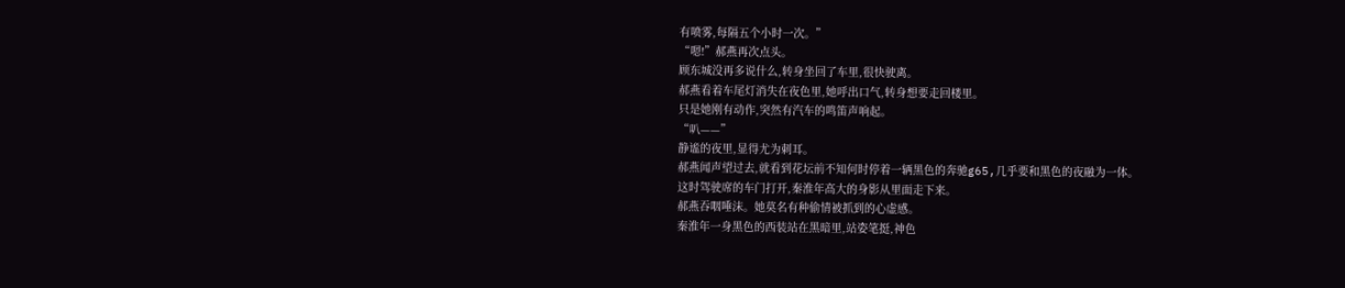有喷雾,每隔五个小时一次。”
“嗯!”郝燕再次点头。
顾东城没再多说什么,转身坐回了车里,很快驶离。
郝燕看着车尾灯消失在夜色里,她呼出口气,转身想要走回楼里。
只是她刚有动作,突然有汽车的鸣笛声响起。
“叭——”
静谧的夜里,显得尤为刺耳。
郝燕闻声望过去,就看到花坛前不知何时停着一辆黑色的奔驰g65,几乎要和黑色的夜融为一体。
这时驾驶席的车门打开,秦淮年高大的身影从里面走下来。
郝燕吞咽唾沫。她莫名有种偷情被抓到的心虚感。
秦淮年一身黑色的西装站在黑暗里,站姿笔挺,神色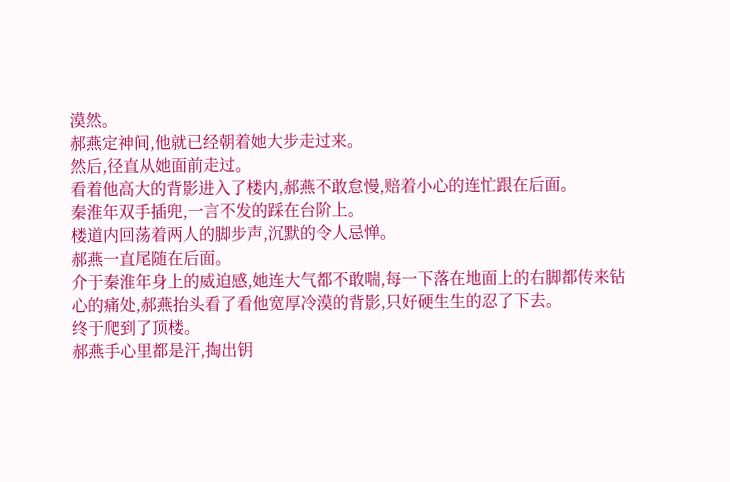漠然。
郝燕定神间,他就已经朝着她大步走过来。
然后,径直从她面前走过。
看着他高大的背影进入了楼内,郝燕不敢怠慢,赔着小心的连忙跟在后面。
秦淮年双手插兜,一言不发的踩在台阶上。
楼道内回荡着两人的脚步声,沉默的令人忌惮。
郝燕一直尾随在后面。
介于秦淮年身上的威迫感,她连大气都不敢喘,每一下落在地面上的右脚都传来钻心的痛处,郝燕抬头看了看他宽厚冷漠的背影,只好硬生生的忍了下去。
终于爬到了顶楼。
郝燕手心里都是汗,掏出钥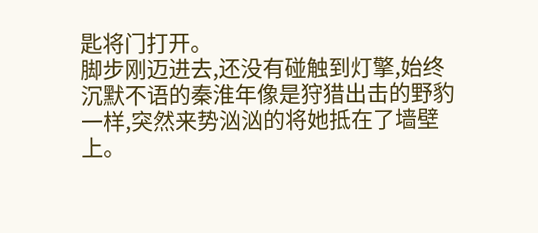匙将门打开。
脚步刚迈进去,还没有碰触到灯擎,始终沉默不语的秦淮年像是狩猎出击的野豹一样,突然来势汹汹的将她抵在了墙壁上。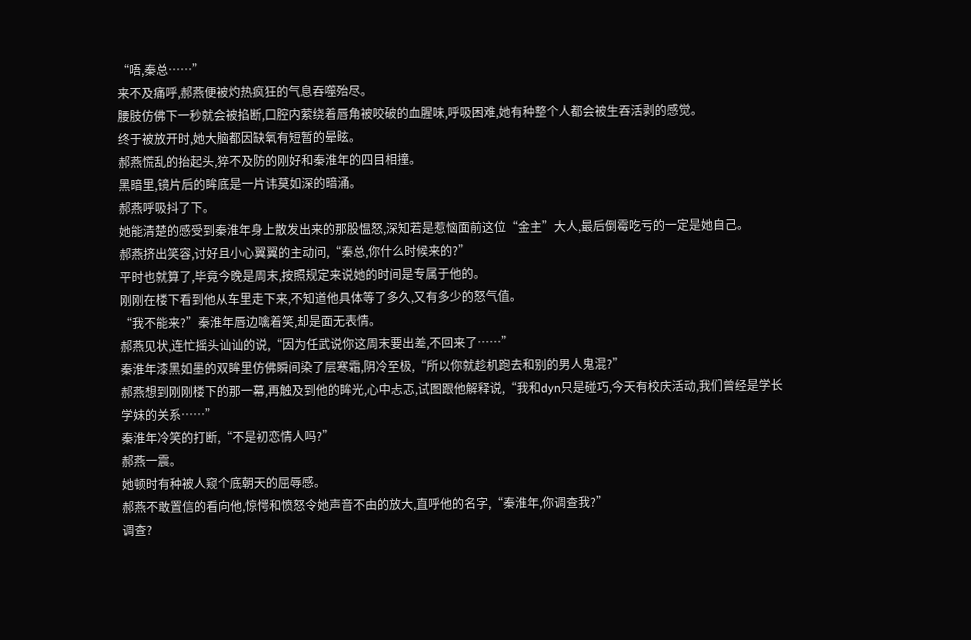“唔,秦总……”
来不及痛呼,郝燕便被灼热疯狂的气息吞噬殆尽。
腰肢仿佛下一秒就会被掐断,口腔内萦绕着唇角被咬破的血腥味,呼吸困难,她有种整个人都会被生吞活剥的感觉。
终于被放开时,她大脑都因缺氧有短暂的晕眩。
郝燕慌乱的抬起头,猝不及防的刚好和秦淮年的四目相撞。
黑暗里,镜片后的眸底是一片讳莫如深的暗涌。
郝燕呼吸抖了下。
她能清楚的感受到秦淮年身上散发出来的那股愠怒,深知若是惹恼面前这位“金主”大人,最后倒霉吃亏的一定是她自己。
郝燕挤出笑容,讨好且小心翼翼的主动问,“秦总,你什么时候来的?”
平时也就算了,毕竟今晚是周末,按照规定来说她的时间是专属于他的。
刚刚在楼下看到他从车里走下来,不知道他具体等了多久,又有多少的怒气值。
“我不能来?”秦淮年唇边噙着笑,却是面无表情。
郝燕见状,连忙摇头讪讪的说,“因为任武说你这周末要出差,不回来了……”
秦淮年漆黑如墨的双眸里仿佛瞬间染了层寒霜,阴冷至极,“所以你就趁机跑去和别的男人鬼混?”
郝燕想到刚刚楼下的那一幕,再触及到他的眸光,心中忐忑,试图跟他解释说,“我和dyn只是碰巧,今天有校庆活动,我们曾经是学长学妹的关系……”
秦淮年冷笑的打断,“不是初恋情人吗?”
郝燕一震。
她顿时有种被人窥个底朝天的屈辱感。
郝燕不敢置信的看向他,惊愕和愤怒令她声音不由的放大,直呼他的名字,“秦淮年,你调查我?”
调查?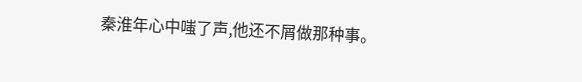秦淮年心中嗤了声,他还不屑做那种事。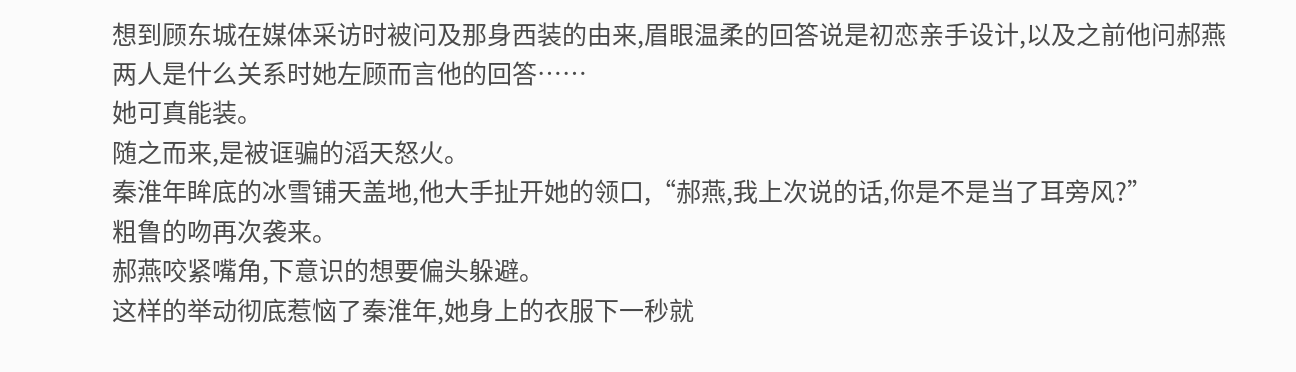想到顾东城在媒体采访时被问及那身西装的由来,眉眼温柔的回答说是初恋亲手设计,以及之前他问郝燕两人是什么关系时她左顾而言他的回答……
她可真能装。
随之而来,是被诓骗的滔天怒火。
秦淮年眸底的冰雪铺天盖地,他大手扯开她的领口,“郝燕,我上次说的话,你是不是当了耳旁风?”
粗鲁的吻再次袭来。
郝燕咬紧嘴角,下意识的想要偏头躲避。
这样的举动彻底惹恼了秦淮年,她身上的衣服下一秒就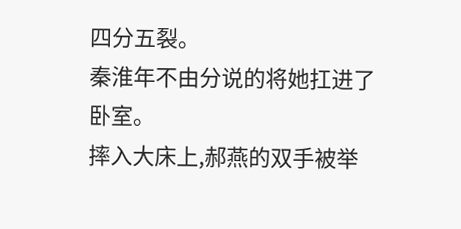四分五裂。
秦淮年不由分说的将她扛进了卧室。
摔入大床上,郝燕的双手被举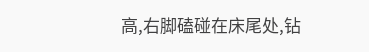高,右脚磕碰在床尾处,钻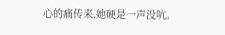心的痛传来,她硬是一声没吭。